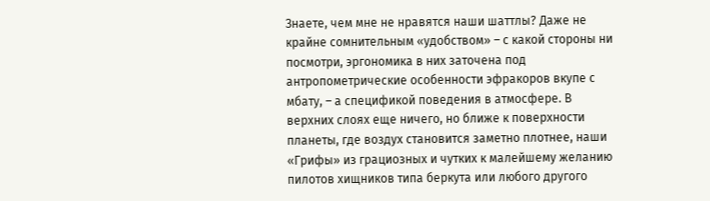Знаете, чем мне не нравятся наши шаттлы? Даже не крайне сомнительным «удобством» – с какой стороны ни посмотри, эргономика в них заточена под антропометрические особенности эфракоров вкупе с мбату, – а спецификой поведения в атмосфере. В верхних слоях еще ничего, но ближе к поверхности планеты, где воздух становится заметно плотнее, наши «Грифы» из грациозных и чутких к малейшему желанию пилотов хищников типа беркута или любого другого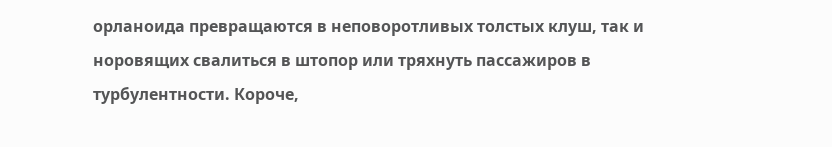орланоида превращаются в неповоротливых толстых клуш, так и норовящих свалиться в штопор или тряхнуть пассажиров в турбулентности. Короче,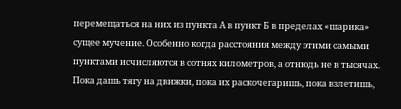перемещаться на них из пункта А в пункт Б в пределах «шарика» сущее мучение. Особенно когда расстояния между этими самыми пунктами исчисляются в сотнях километров, а отнюдь не в тысячах. Пока дашь тягу на движки, пока их раскочегаришь, пока взлетишь,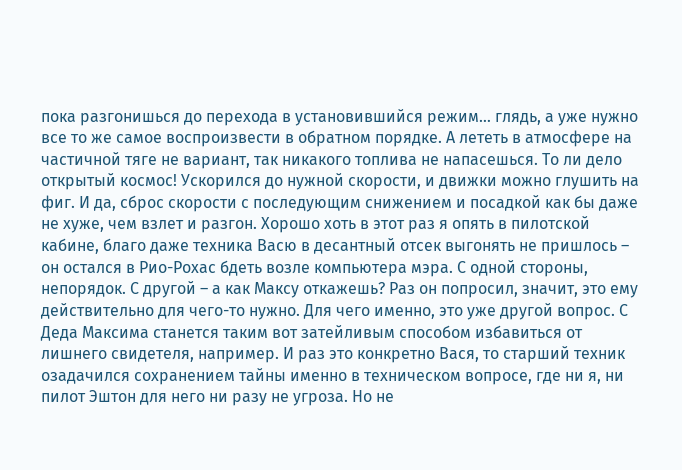пока разгонишься до перехода в установившийся режим… глядь, а уже нужно все то же самое воспроизвести в обратном порядке. А лететь в атмосфере на частичной тяге не вариант, так никакого топлива не напасешься. То ли дело открытый космос! Ускорился до нужной скорости, и движки можно глушить на фиг. И да, сброс скорости с последующим снижением и посадкой как бы даже не хуже, чем взлет и разгон. Хорошо хоть в этот раз я опять в пилотской кабине, благо даже техника Васю в десантный отсек выгонять не пришлось – он остался в Рио-Рохас бдеть возле компьютера мэра. С одной стороны, непорядок. С другой – а как Максу откажешь? Раз он попросил, значит, это ему действительно для чего-то нужно. Для чего именно, это уже другой вопрос. С Деда Максима станется таким вот затейливым способом избавиться от лишнего свидетеля, например. И раз это конкретно Вася, то старший техник озадачился сохранением тайны именно в техническом вопросе, где ни я, ни пилот Эштон для него ни разу не угроза. Но не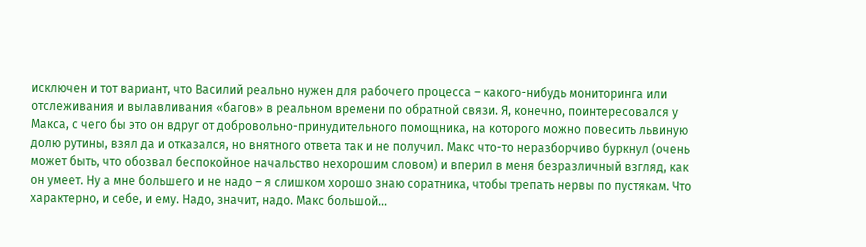исключен и тот вариант, что Василий реально нужен для рабочего процесса – какого-нибудь мониторинга или отслеживания и вылавливания «багов» в реальном времени по обратной связи. Я, конечно, поинтересовался у Макса, с чего бы это он вдруг от добровольно-принудительного помощника, на которого можно повесить львиную долю рутины, взял да и отказался, но внятного ответа так и не получил. Макс что-то неразборчиво буркнул (очень может быть, что обозвал беспокойное начальство нехорошим словом) и вперил в меня безразличный взгляд, как он умеет. Ну а мне большего и не надо – я слишком хорошо знаю соратника, чтобы трепать нервы по пустякам. Что характерно, и себе, и ему. Надо, значит, надо. Макс большой…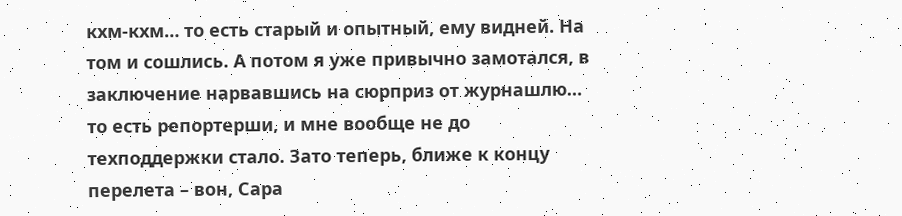кхм-кхм… то есть старый и опытный, ему видней. На том и сошлись. А потом я уже привычно замотался, в заключение нарвавшись на сюрприз от журнашлю… то есть репортерши, и мне вообще не до техподдержки стало. Зато теперь, ближе к концу перелета – вон, Сара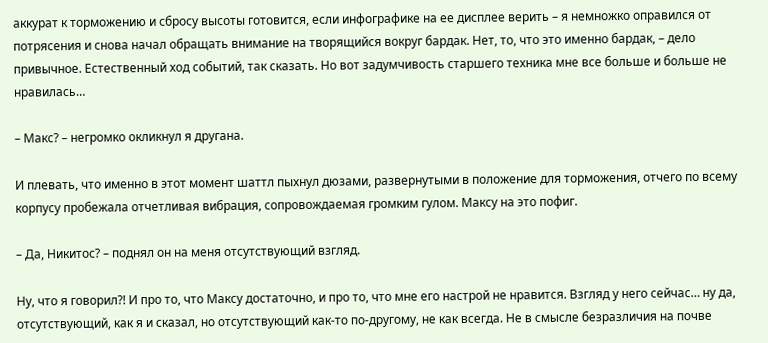аккурат к торможению и сбросу высоты готовится, если инфографике на ее дисплее верить – я немножко оправился от потрясения и снова начал обращать внимание на творящийся вокруг бардак. Нет, то, что это именно бардак, – дело привычное. Естественный ход событий, так сказать. Но вот задумчивость старшего техника мне все больше и больше не нравилась…

– Макс? – негромко окликнул я другана.

И плевать, что именно в этот момент шаттл пыхнул дюзами, развернутыми в положение для торможения, отчего по всему корпусу пробежала отчетливая вибрация, сопровождаемая громким гулом. Максу на это пофиг.

– Да, Никитос? – поднял он на меня отсутствующий взгляд.

Ну, что я говорил?! И про то, что Максу достаточно, и про то, что мне его настрой не нравится. Взгляд у него сейчас… ну да, отсутствующий, как я и сказал, но отсутствующий как-то по-другому, не как всегда. Не в смысле безразличия на почве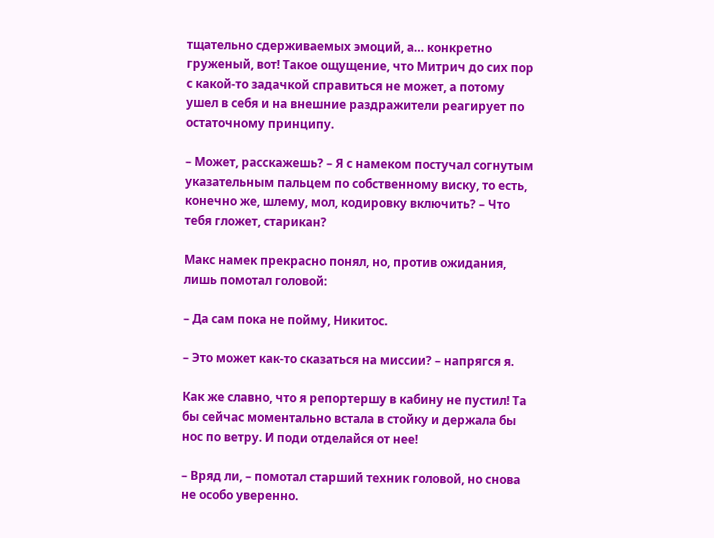тщательно сдерживаемых эмоций, а… конкретно груженый, вот! Такое ощущение, что Митрич до сих пор с какой-то задачкой справиться не может, а потому ушел в себя и на внешние раздражители реагирует по остаточному принципу.

– Может, расскажешь? – Я с намеком постучал согнутым указательным пальцем по собственному виску, то есть, конечно же, шлему, мол, кодировку включить? – Что тебя гложет, старикан?

Макс намек прекрасно понял, но, против ожидания, лишь помотал головой:

– Да сам пока не пойму, Никитос.

– Это может как-то сказаться на миссии? – напрягся я.

Как же славно, что я репортершу в кабину не пустил! Та бы сейчас моментально встала в стойку и держала бы нос по ветру. И поди отделайся от нее!

– Вряд ли, – помотал старший техник головой, но снова не особо уверенно.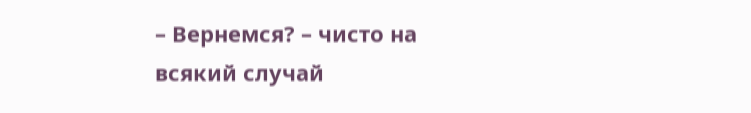– Вернемся? – чисто на всякий случай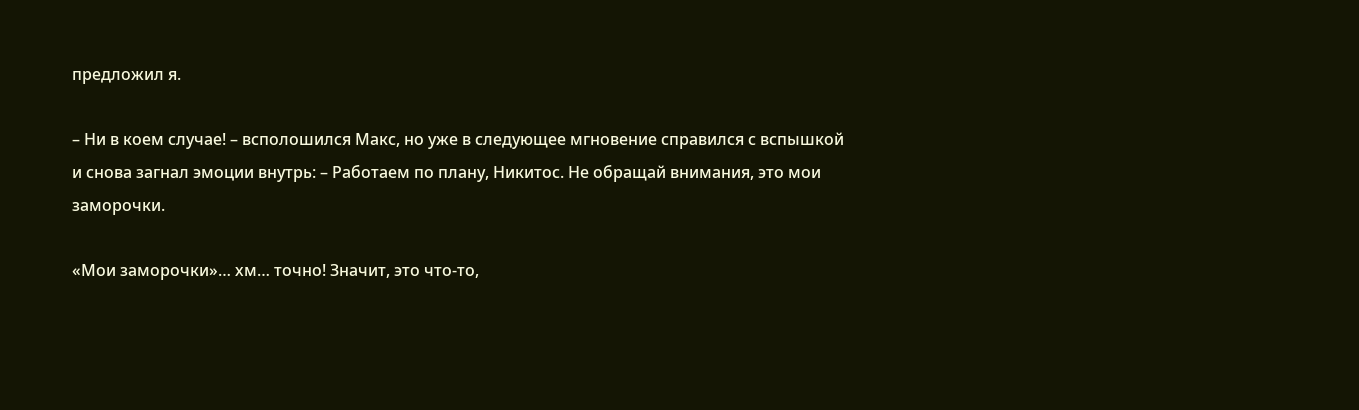предложил я.

– Ни в коем случае! – всполошился Макс, но уже в следующее мгновение справился с вспышкой и снова загнал эмоции внутрь: – Работаем по плану, Никитос. Не обращай внимания, это мои заморочки.

«Мои заморочки»… хм… точно! Значит, это что-то,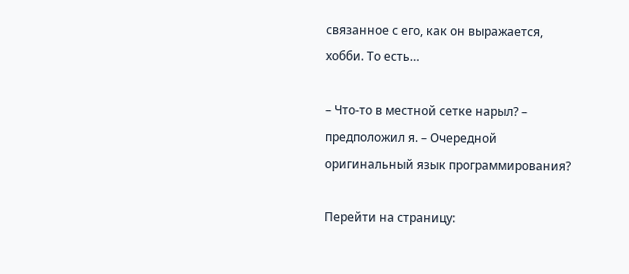связанное с его, как он выражается, хобби. То есть…

– Что-то в местной сетке нарыл? – предположил я. – Очередной оригинальный язык программирования?

Перейти на страницу: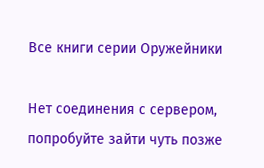Все книги серии Оружейники

Нет соединения с сервером, попробуйте зайти чуть позже